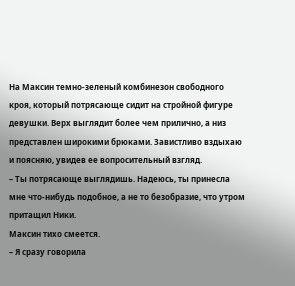На Максин темно-зеленый комбинезон свободного кроя, который потрясающе сидит на стройной фигуре девушки. Верх выглядит более чем прилично, а низ представлен широкими брюками. Завистливо вздыхаю и поясняю, увидев ее вопросительный взгляд.
– Ты потрясающе выглядишь. Надеюсь, ты принесла мне что-нибудь подобное, а не то безобразие, что утром притащил Ники.
Максин тихо смеется.
– Я сразу говорила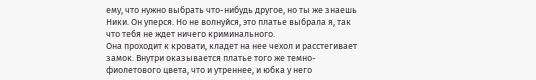ему, что нужно выбрать что-нибудь другое, но ты же знаешь Ники. Он уперся. Но не волнуйся, это платье выбрала я, так что тебя не ждет ничего криминального.
Она проходит к кровати, кладет на нее чехол и расстегивает замок. Внутри оказывается платье того же темно-фиолетового цвета, что и утреннее, и юбка у него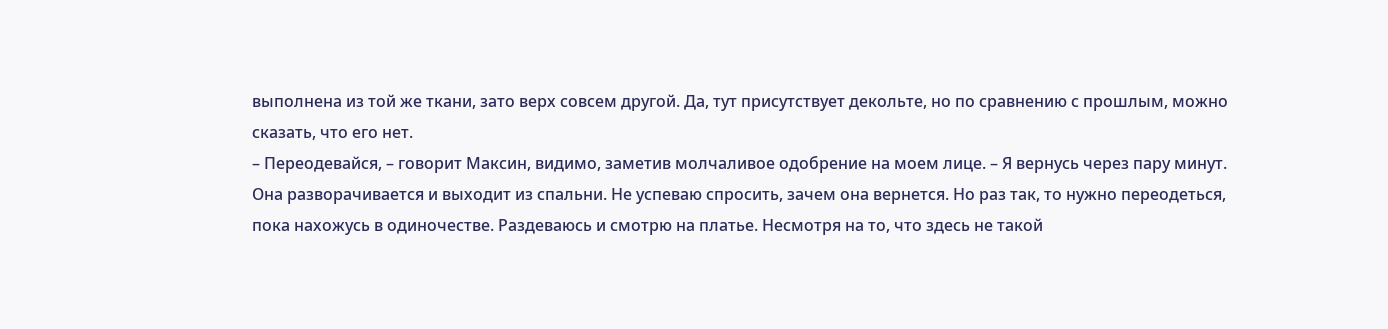выполнена из той же ткани, зато верх совсем другой. Да, тут присутствует декольте, но по сравнению с прошлым, можно сказать, что его нет.
– Переодевайся, – говорит Максин, видимо, заметив молчаливое одобрение на моем лице. – Я вернусь через пару минут.
Она разворачивается и выходит из спальни. Не успеваю спросить, зачем она вернется. Но раз так, то нужно переодеться, пока нахожусь в одиночестве. Раздеваюсь и смотрю на платье. Несмотря на то, что здесь не такой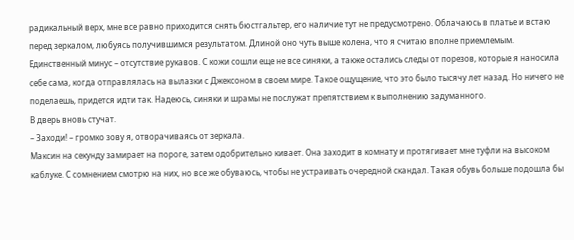радикальный верх, мне все равно приходится снять бюстгальтер, его наличие тут не предусмотрено. Облачаюсь в платье и встаю перед зеркалом, любуясь получившимся результатом. Длиной оно чуть выше колена, что я считаю вполне приемлемым. Единственный минус – отсутствие рукавов. С кожи сошли еще не все синяки, а также остались следы от порезов, которые я наносила себе сама, когда отправлялась на вылазки с Джексоном в своем мире. Такое ощущение, что это было тысячу лет назад. Но ничего не поделаешь, придется идти так. Надеюсь, синяки и шрамы не послужат препятствием к выполнению задуманного.
В дверь вновь стучат.
– Заходи! – громко зову я, отворачиваясь от зеркала.
Максин на секунду замирает на пороге, затем одобрительно кивает. Она заходит в комнату и протягивает мне туфли на высоком каблуке. С сомнением смотрю на них, но все же обуваюсь, чтобы не устраивать очередной скандал. Такая обувь больше подошла бы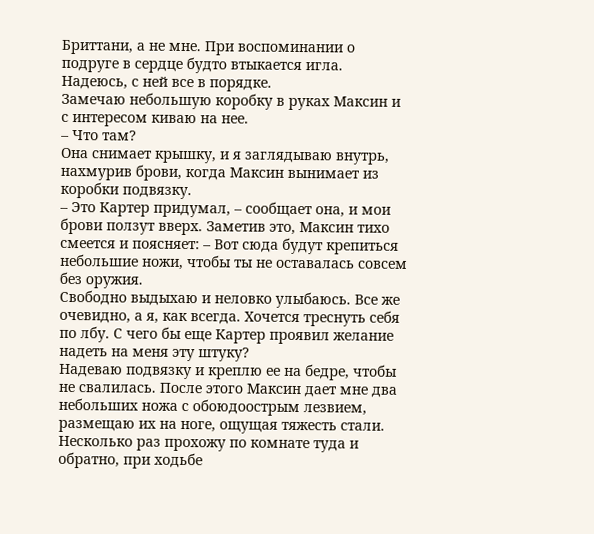Бриттани, а не мне. При воспоминании о подруге в сердце будто втыкается игла. Надеюсь, с ней все в порядке.
Замечаю небольшую коробку в руках Максин и с интересом киваю на нее.
– Что там?
Она снимает крышку, и я заглядываю внутрь, нахмурив брови, когда Максин вынимает из коробки подвязку.
– Это Картер придумал, – сообщает она, и мои брови ползут вверх. Заметив это, Максин тихо смеется и поясняет: – Вот сюда будут крепиться небольшие ножи, чтобы ты не оставалась совсем без оружия.
Свободно выдыхаю и неловко улыбаюсь. Все же очевидно, а я, как всегда. Хочется треснуть себя по лбу. С чего бы еще Картер проявил желание надеть на меня эту штуку?
Надеваю подвязку и креплю ее на бедре, чтобы не свалилась. После этого Максин дает мне два небольших ножа с обоюдоострым лезвием, размещаю их на ноге, ощущая тяжесть стали. Несколько раз прохожу по комнате туда и обратно, при ходьбе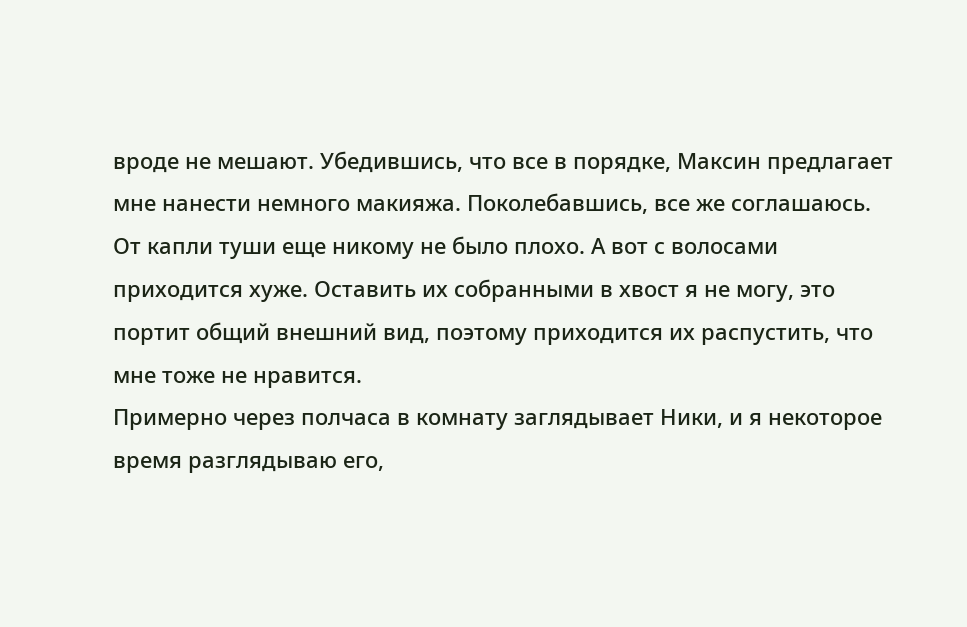вроде не мешают. Убедившись, что все в порядке, Максин предлагает мне нанести немного макияжа. Поколебавшись, все же соглашаюсь. От капли туши еще никому не было плохо. А вот с волосами приходится хуже. Оставить их собранными в хвост я не могу, это портит общий внешний вид, поэтому приходится их распустить, что мне тоже не нравится.
Примерно через полчаса в комнату заглядывает Ники, и я некоторое время разглядываю его,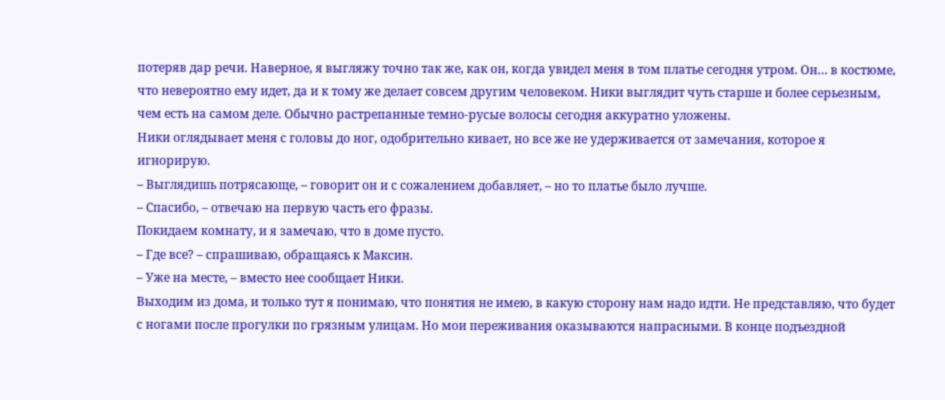потеряв дар речи. Наверное, я выгляжу точно так же, как он, когда увидел меня в том платье сегодня утром. Он… в костюме, что невероятно ему идет, да и к тому же делает совсем другим человеком. Ники выглядит чуть старше и более серьезным, чем есть на самом деле. Обычно растрепанные темно-русые волосы сегодня аккуратно уложены.
Ники оглядывает меня с головы до ног, одобрительно кивает, но все же не удерживается от замечания, которое я игнорирую.
– Выглядишь потрясающе, – говорит он и с сожалением добавляет, – но то платье было лучше.
– Спасибо, – отвечаю на первую часть его фразы.
Покидаем комнату, и я замечаю, что в доме пусто.
– Где все? – спрашиваю, обращаясь к Максин.
– Уже на месте, – вместо нее сообщает Ники.
Выходим из дома, и только тут я понимаю, что понятия не имею, в какую сторону нам надо идти. Не представляю, что будет с ногами после прогулки по грязным улицам. Но мои переживания оказываются напрасными. В конце подъездной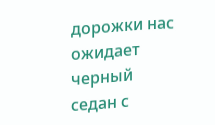дорожки нас ожидает черный седан с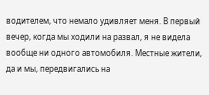водителем, что немало удивляет меня. В первый вечер, когда мы ходили на развал, я не видела вообще ни одного автомобиля. Местные жители, да и мы, передвигались на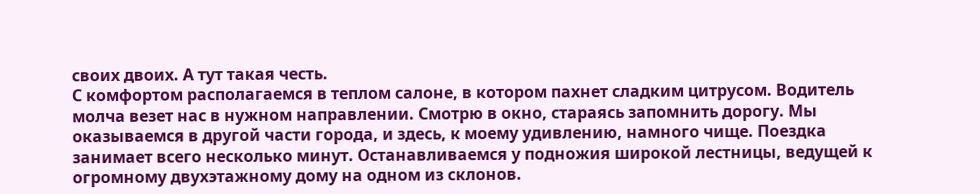своих двоих. А тут такая честь.
С комфортом располагаемся в теплом салоне, в котором пахнет сладким цитрусом. Водитель молча везет нас в нужном направлении. Смотрю в окно, стараясь запомнить дорогу. Мы оказываемся в другой части города, и здесь, к моему удивлению, намного чище. Поездка занимает всего несколько минут. Останавливаемся у подножия широкой лестницы, ведущей к огромному двухэтажному дому на одном из склонов.